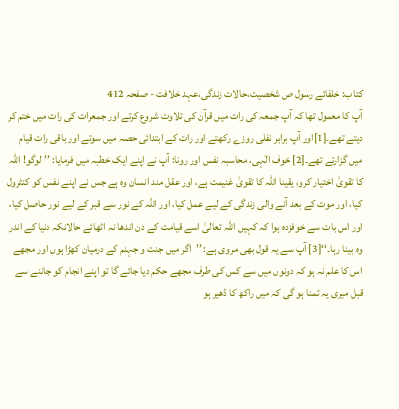کتاب: خلفائے رسول ص شخصیت،حالات زندگی،عہد خلافت - صفحہ 412
آپ کا معمول تھا کہ آپ جمعہ کی رات میں قرآن کی تلاوت شروع کرتے اور جمعرات کی رات میں ختم کر دیتے تھے۔[1]اور آپ برابر نفلی روزے رکھتے اور رات کے ابتدائی حصہ میں سوتے اور باقی رات قیام میں گزارتے تھے۔[2] خوف الٰہی، محاسبہ نفس اور رونا: آپ نے اپنے ایک خطبہ میں فرمایا: ’’لوگو! اللہ کا تقویٰ اختیار کرو، یقینا اللہ کا تقویٰ غنیمت ہے، اور عقل مند انسان وہ ہے جس نے اپنے نفس کو کنٹرول کیا، اور موت کے بعد آنے والی زندگی کے لیے عمل کیا، اور اللہ کے نور سے قبر کے لیے نور حاصل کیا، اور اس بات سے خوفزدہ ہوا کہ کہیں اللہ تعالیٰ اسے قیامت کے دن اندھا نہ اٹھائے حالانکہ دنیا کے اندر وہ بینا رہا۔‘‘[3] آپ سے یہ قول بھی مروی ہے: ’’اگر میں جنت و جہنم کے درمیان کھڑا ہوں اور مجھے اس کا علم نہ ہو کہ دونوں میں سے کس کی طرف مجھے حکم دیا جائے گا تو اپنے انجام کو جاننے سے قبل میری یہ تمنا ہو گی کہ میں راکھ کا ڈھیر ہو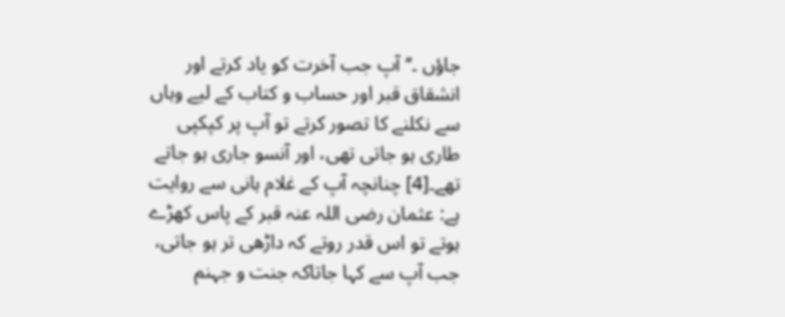جاؤں ۔‘‘ آپ جب آخرت کو یاد کرتے اور انشقاق قبر اور حساب و کتاب کے لیے وہاں سے نکلنے کا تصور کرتے تو آپ پر کپکپی طاری ہو جاتی تھی، اور آنسو جاری ہو جاتے تھے۔[4] چنانچہ آپ کے غلام ہانی سے روایت ہے: عثمان رضی اللہ عنہ قبر کے پاس کھڑے ہوتے تو اس قدر روتے کہ داڑھی تر ہو جاتی، جب آپ سے کہا جاتاکہ جنت و جہنم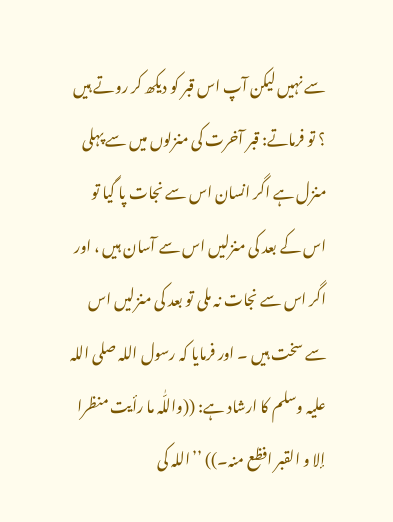سے نہیں لیکن آپ اس قبر کو دیکھ کر روتے ہیں ؟ تو فرماتے: قبر آخرت کی منزلوں میں سے پہلی منزل ہے اگر انسان اس سے نجات پا گیا تو اس کے بعد کی منزلیں اس سے آسان ہیں ، اور اگر اس سے نجات نہ ملی تو بعد کی منزلیں اس سے سخت ہیں ۔ اور فرمایا کہ رسول اللہ صلی اللہ علیہ وسلم کا ارشاد ہے: ((واللّٰہ ما رأیت منظرا إلا و القبر افظع منہ۔)) ’’اللہ کی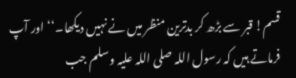قسم! قبر سے بڑھ کر بدترین منظر میں نے نہیں دیکھا۔‘‘ اور آپ فرماتے ہیں کہ رسول اللہ صلی اللہ علیہ وسلم جب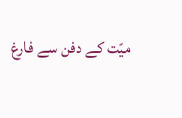میّت کے دفن سے فارغ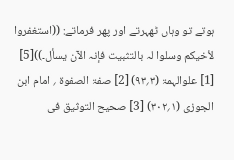ہوتے تو وہاں ٹھہرتے اور پھر فرماتے: ((استغفروا لأخیکم وسلوا لہ بالتثبیت فإنہ الآن یسأل۔))[5]
[1] علوالہمۃ (۳؍۹۳) [2] صفۃ الصفوۃ ؍ امام ابن الجوزی (۱؍۳۰۲) [3] صحیح التوثیق فی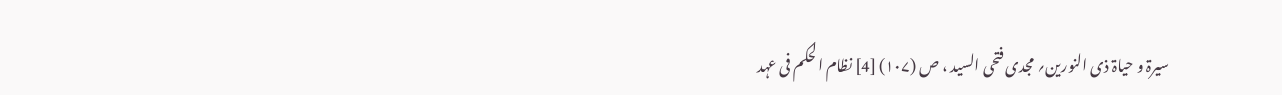سیرۃ و حیاۃ ذی النورین؍ مجدی فتحی السید ، ص (۱۰۷) [4] نظام الحکم فی عہد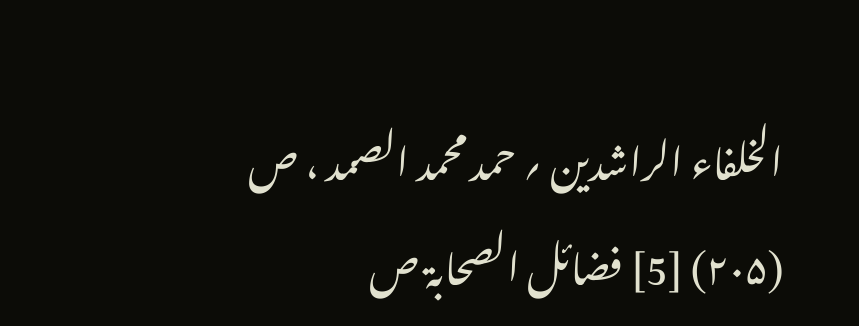الخلفاء الراشدین ؍ حمد محمد الصمد ، ص (۲۰۵) [5] فضائل الصحابۃ ص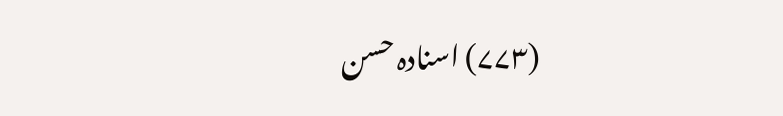(۷۷۳) اسنادہ حسن